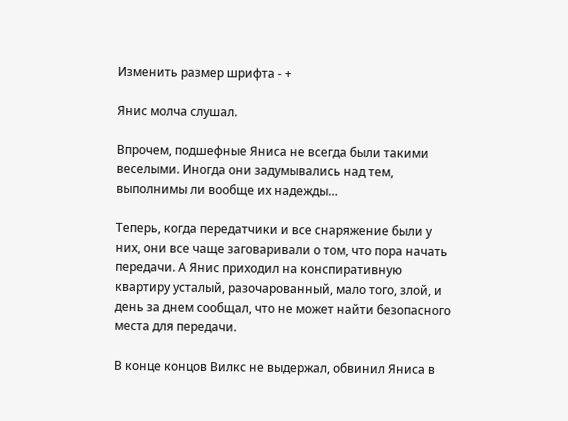Изменить размер шрифта - +

Янис молча слушал.

Впрочем, подшефные Яниса не всегда были такими веселыми. Иногда они задумывались над тем, выполнимы ли вообще их надежды…

Теперь, когда передатчики и все снаряжение были у них, они все чаще заговаривали о том, что пора начать передачи. А Янис приходил на конспиративную квартиру усталый, разочарованный, мало того, злой, и день за днем сообщал, что не может найти безопасного места для передачи.

В конце концов Вилкс не выдержал, обвинил Яниса в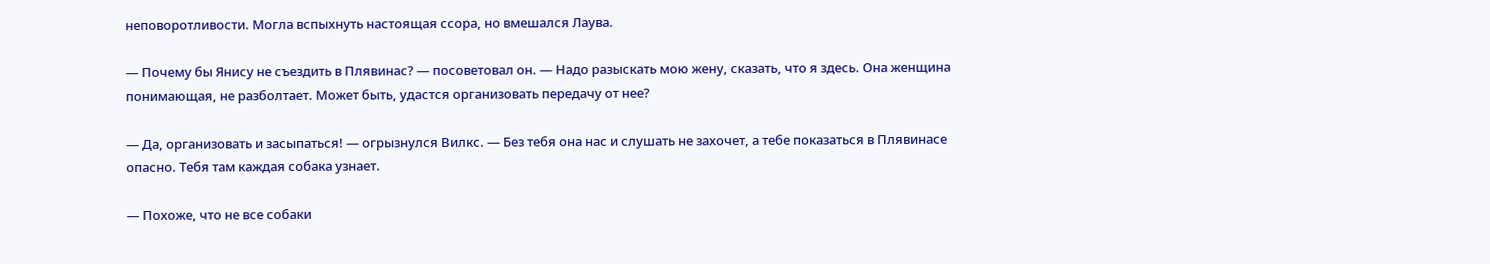неповоротливости. Могла вспыхнуть настоящая ссора, но вмешался Лаува.

— Почему бы Янису не съездить в Плявинас? — посоветовал он. — Надо разыскать мою жену, сказать, что я здесь. Она женщина понимающая, не разболтает. Может быть, удастся организовать передачу от нее?

— Да, организовать и засыпаться! — огрызнулся Вилкс. — Без тебя она нас и слушать не захочет, а тебе показаться в Плявинасе опасно. Тебя там каждая собака узнает.

— Похоже, что не все собаки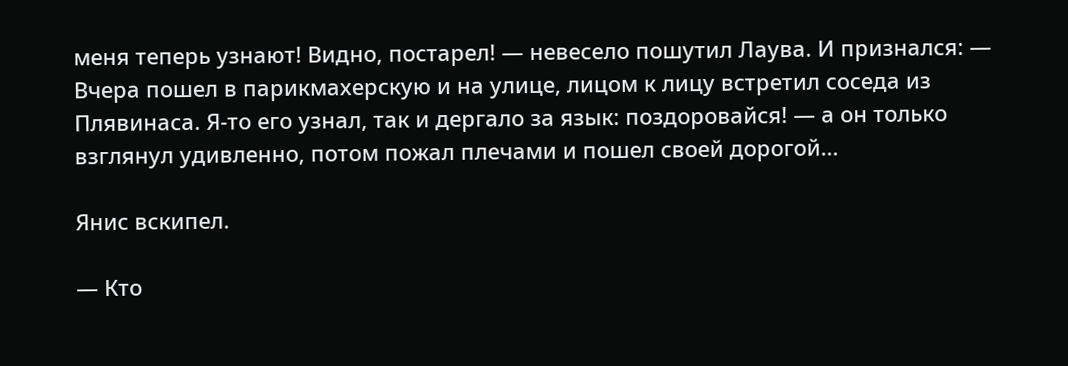меня теперь узнают! Видно, постарел! — невесело пошутил Лаува. И признался: — Вчера пошел в парикмахерскую и на улице, лицом к лицу встретил соседа из Плявинаса. Я-то его узнал, так и дергало за язык: поздоровайся! — а он только взглянул удивленно, потом пожал плечами и пошел своей дорогой…

Янис вскипел.

— Кто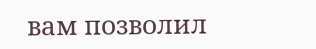вам позволил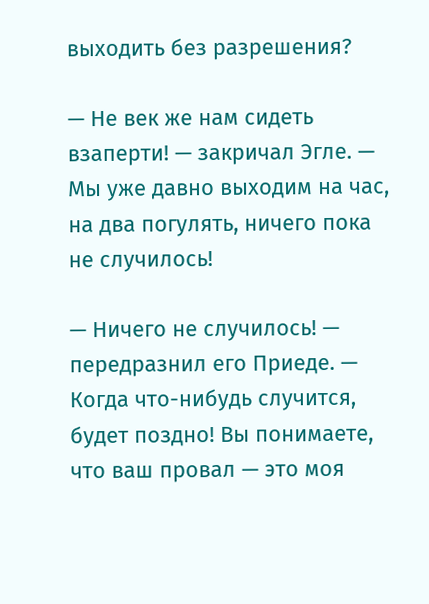выходить без разрешения?

— Не век же нам сидеть взаперти! — закричал Эгле. — Мы уже давно выходим на час, на два погулять, ничего пока не случилось!

— Ничего не случилось! — передразнил его Приеде. — Когда что-нибудь случится, будет поздно! Вы понимаете, что ваш провал — это моя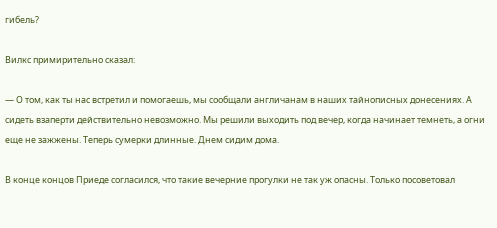гибель?

Вилкс примирительно сказал:

— О том, как ты нас встретил и помогаешь, мы сообщали англичанам в наших тайнописных донесениях. А сидеть взаперти действительно невозможно. Мы решили выходить под вечер, когда начинает темнеть, а огни еще не зажжены. Теперь сумерки длинные. Днем сидим дома.

В конце концов Приеде согласился, что такие вечерние прогулки не так уж опасны. Только посоветовал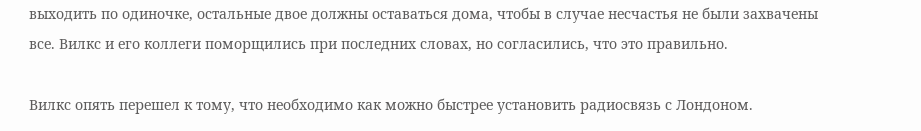выходить по одиночке, остальные двое должны оставаться дома, чтобы в случае несчастья не были захвачены все. Вилкс и его коллеги поморщились при последних словах, но согласились, что это правильно.

Вилкс опять перешел к тому, что необходимо как можно быстрее установить радиосвязь с Лондоном.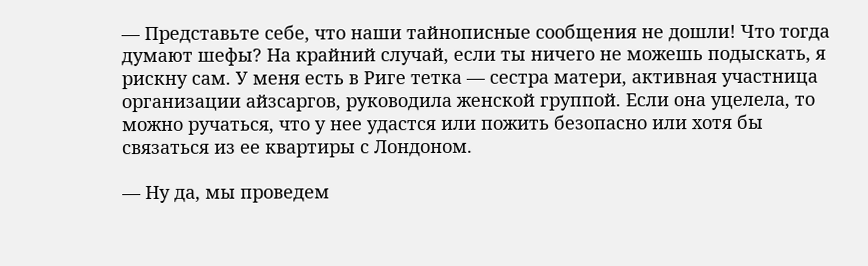— Представьте себе, что наши тайнописные сообщения не дошли! Что тогда думают шефы? На крайний случай, если ты ничего не можешь подыскать, я рискну сам. У меня есть в Риге тетка — сестра матери, активная участница организации айзсаргов, руководила женской группой. Если она уцелела, то можно ручаться, что у нее удастся или пожить безопасно или хотя бы связаться из ее квартиры с Лондоном.

— Ну да, мы проведем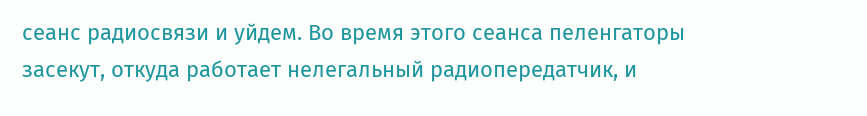сеанс радиосвязи и уйдем. Во время этого сеанса пеленгаторы засекут, откуда работает нелегальный радиопередатчик, и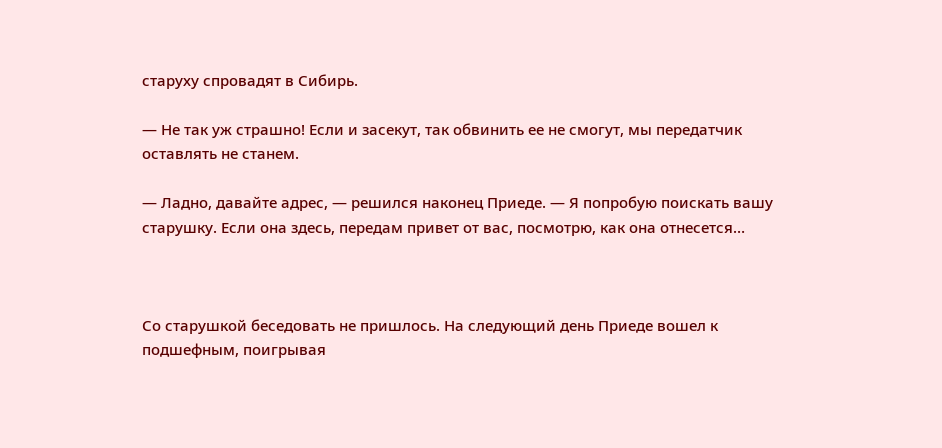старуху спровадят в Сибирь.

— Не так уж страшно! Если и засекут, так обвинить ее не смогут, мы передатчик оставлять не станем.

— Ладно, давайте адрес, — решился наконец Приеде. — Я попробую поискать вашу старушку. Если она здесь, передам привет от вас, посмотрю, как она отнесется…



Со старушкой беседовать не пришлось. На следующий день Приеде вошел к подшефным, поигрывая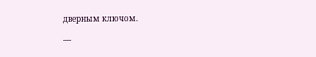дверным ключом.

—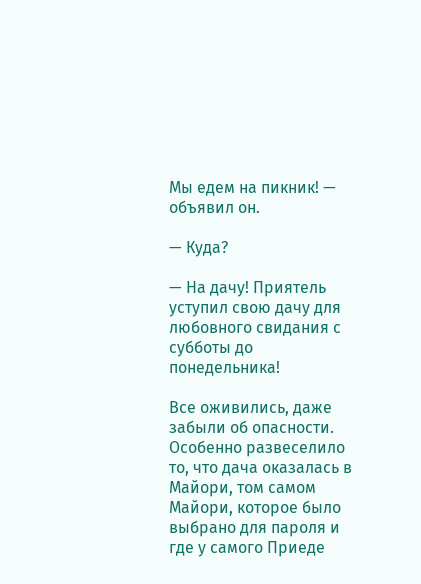Мы едем на пикник! — объявил он.

— Куда?

— На дачу! Приятель уступил свою дачу для любовного свидания с субботы до понедельника!

Все оживились, даже забыли об опасности. Особенно развеселило то, что дача оказалась в Майори, том самом Майори, которое было выбрано для пароля и где у самого Приеде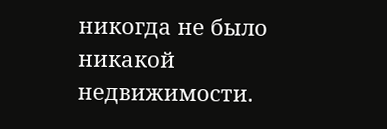никогда не было никакой недвижимости.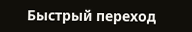Быстрый переход